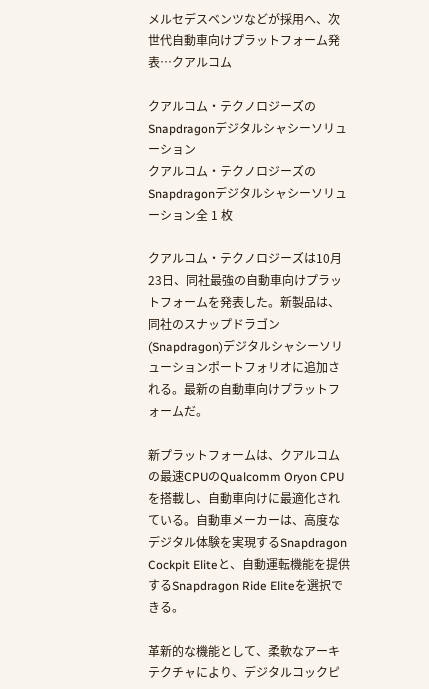メルセデスベンツなどが採用へ、次世代自動車向けプラットフォーム発表…クアルコム

クアルコム・テクノロジーズのSnapdragonデジタルシャシーソリューション
クアルコム・テクノロジーズのSnapdragonデジタルシャシーソリューション全 1 枚

クアルコム・テクノロジーズは10月23日、同社最強の自動車向けプラットフォームを発表した。新製品は、同社のスナップドラゴン(Snapdragon)デジタルシャシーソリューションポートフォリオに追加される。最新の自動車向けプラットフォームだ。

新プラットフォームは、クアルコムの最速CPUのQualcomm Oryon CPUを搭載し、自動車向けに最適化されている。自動車メーカーは、高度なデジタル体験を実現するSnapdragon Cockpit Eliteと、自動運転機能を提供するSnapdragon Ride Eliteを選択できる。

革新的な機能として、柔軟なアーキテクチャにより、デジタルコックピ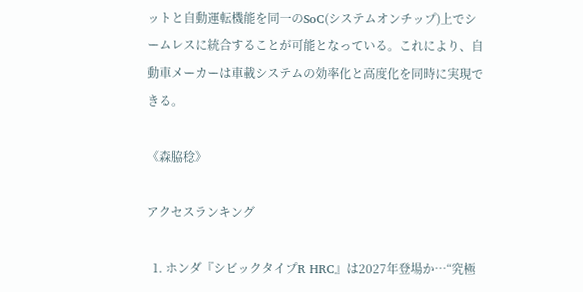ットと自動運転機能を同一のSoC(システムオンチップ)上でシームレスに統合することが可能となっている。これにより、自動車メーカーは車載システムの効率化と高度化を同時に実現できる。

《森脇稔》

アクセスランキング

  1. ホンダ『シビックタイプR HRC』は2027年登場か…“究極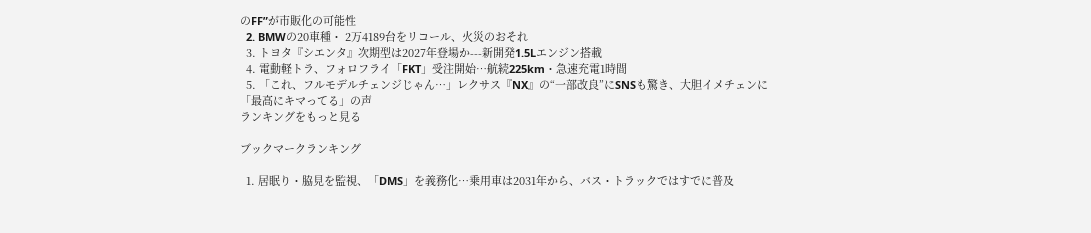のFF”が市販化の可能性
  2. BMWの20車種・ 2万4189台をリコール、火災のおそれ
  3. トヨタ『シエンタ』次期型は2027年登場か---新開発1.5Lエンジン搭載
  4. 電動軽トラ、フォロフライ「FKT」受注開始…航続225km・急速充電1時間
  5. 「これ、フルモデルチェンジじゃん…」レクサス『NX』の“一部改良”にSNSも驚き、大胆イメチェンに「最高にキマってる」の声
ランキングをもっと見る

ブックマークランキング

  1. 居眠り・脇見を監視、「DMS」を義務化…乗用車は2031年から、バス・トラックではすでに普及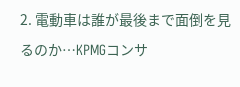2. 電動車は誰が最後まで面倒を見るのか…KPMGコンサ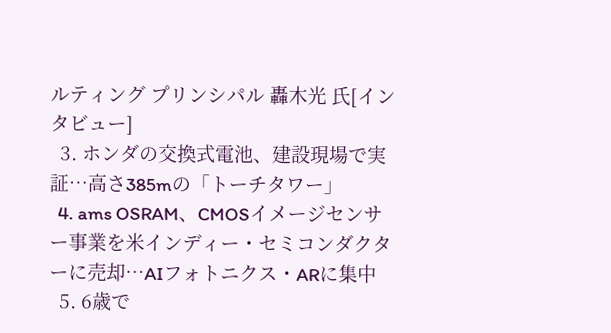ルティング プリンシパル 轟木光 氏[インタビュー]
  3. ホンダの交換式電池、建設現場で実証…高さ385mの「トーチタワー」
  4. ams OSRAM、CMOSイメージセンサー事業を米インディー・セミコンダクターに売却…AIフォトニクス・ARに集中
  5. 6歳で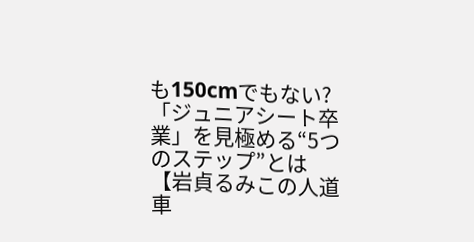も150cmでもない?「ジュニアシート卒業」を見極める“5つのステップ”とは【岩貞るみこの人道車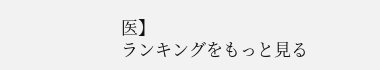医】
ランキングをもっと見る